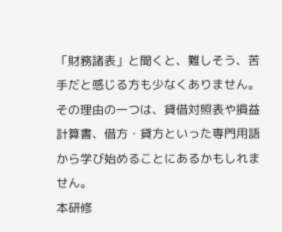「財務諸表」と聞くと、難しそう、苦手だと感じる方も少なくありません。その理由の一つは、貸借対照表や損益計算書、借方・貸方といった専門用語から学び始めることにあるかもしれません。
本研修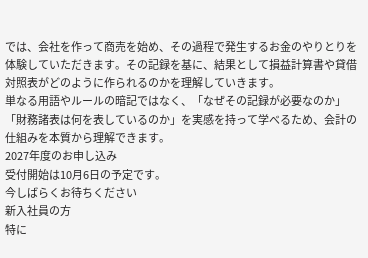では、会社を作って商売を始め、その過程で発生するお金のやりとりを体験していただきます。その記録を基に、結果として損益計算書や貸借対照表がどのように作られるのかを理解していきます。
単なる用語やルールの暗記ではなく、「なぜその記録が必要なのか」「財務諸表は何を表しているのか」を実感を持って学べるため、会計の仕組みを本質から理解できます。
2027年度のお申し込み
受付開始は10月6日の予定です。
今しばらくお待ちください
新入社員の方
特に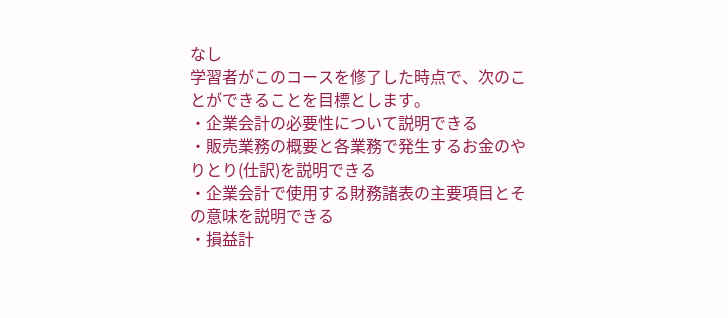なし
学習者がこのコースを修了した時点で、次のことができることを目標とします。
・企業会計の必要性について説明できる
・販売業務の概要と各業務で発生するお金のやりとり(仕訳)を説明できる
・企業会計で使用する財務諸表の主要項目とその意味を説明できる
・損益計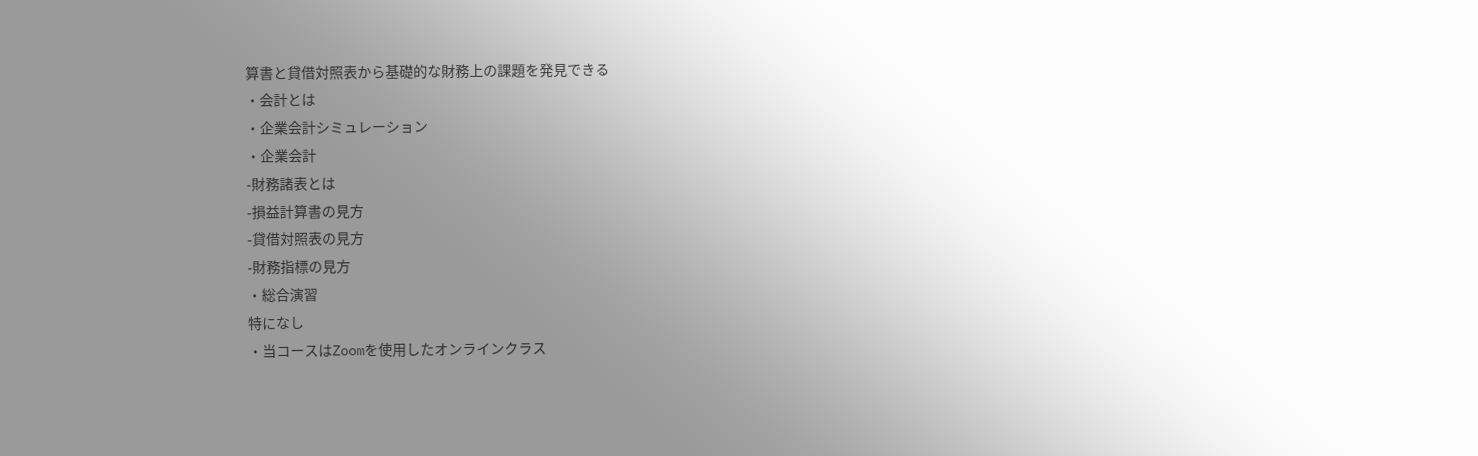算書と貸借対照表から基礎的な財務上の課題を発見できる
・会計とは
・企業会計シミュレーション
・企業会計
-財務諸表とは
-損益計算書の見方
-貸借対照表の見方
-財務指標の見方
・総合演習
特になし
・当コースはZoomを使用したオンラインクラス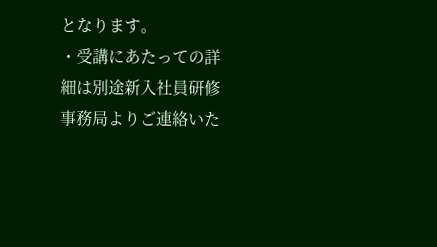となります。
・受講にあたっての詳細は別途新入社員研修事務局よりご連絡いた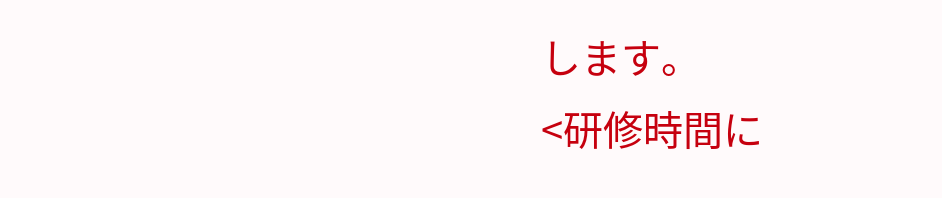します。
<研修時間に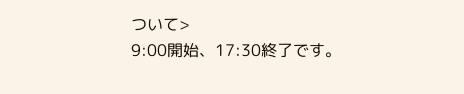ついて>
9:00開始、17:30終了です。